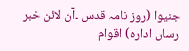جنیوا (روز نامہ قدس ۔آن لائن خبر رساں ادارہ) اقوام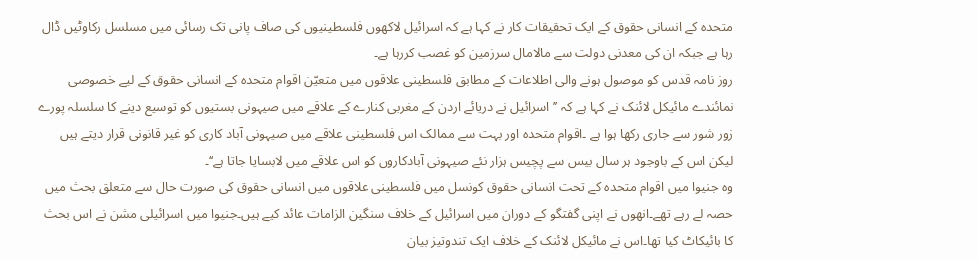متحدہ کے انسانی حقوق کے ایک تحقیقات کار نے کہا ہے کہ اسرائیل لاکھوں فلسطینیوں کی صاف پانی تک رسائی میں مسلسل رکاوٹیں ڈال رہا ہے جبکہ ان کی معدنی دولت سے مالامال سرزمین کو غصب کررہا ہے۔
روز نامہ قدس کو موصول ہونے والی اطلاعات کے مطابق فلسطینی علاقوں میں متعیّن اقوام متحدہ کے انسانی حقوق کے لیے خصوصی نمائندے مائیکل لائنک نے کہا ہے کہ ’’اسرائیل نے دریائے اردن کے مغربی کنارے کے علاقے میں صیہونی بستیوں کو توسیع دینے کا سلسلہ پورے زور شور سے جاری رکھا ہوا ہے ۔اقوام متحدہ اور بہت سے ممالک اس فلسطینی علاقے میں صیہونی آباد کاری کو غیر قانونی قرار دیتے ہیں لیکن اس کے باوجود ہر سال بیس سے پچیس ہزار نئے صیہونی آبادکاروں کو اس علاقے میں لابسایا جاتا ہے‘‘۔
وہ جنیوا میں اقوام متحدہ کے تحت انسانی حقوق کونسل میں فلسطینی علاقوں میں انسانی حقوق کی صورت حال سے متعلق بحث میں حصہ لے رہے تھے۔انھوں نے اپنی گفتگو کے دوران میں اسرائیل کے خلاف سنگین الزامات عائد کیے ہیں۔جنیوا میں اسرائیلی مشن نے اس بحث کا بائیکاٹ کیا تھا۔اس نے مائیکل لائنک کے خلاف ایک تندوتیز بیان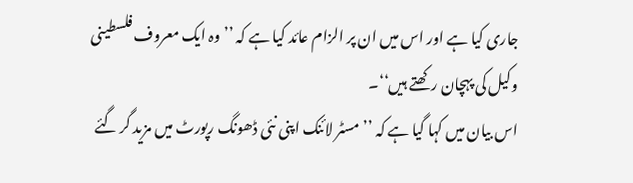جاری کیا ہے اور اس میں ان پر الزام عائد کیا ہے کہ ’’وہ ایک معروف فلسطینی وکیل کی پہچان رکھتے ہیں‘‘۔
اس بیان میں کہا گیا ہے کہ ’’ مسٹر لائنک اپنی نئی ڈھونگ رپورٹ میں مزید گر گئے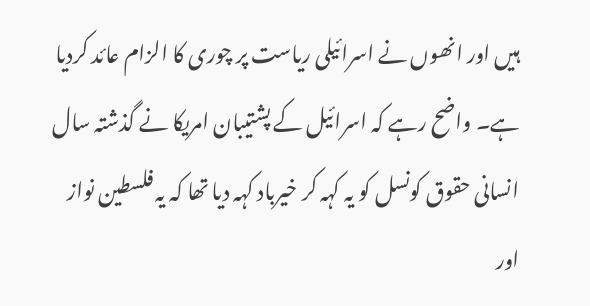ہیں اور انھوں نے اسرائیلی ریاست پر چوری کا الزام عائد کردیا ہے۔ واضح رہے کہ اسرائیل کے پشتیبان امریکا نے گذشتہ سال انسانی حقوق کونسل کو یہ کہہ کر خیرباد کہہ دیا تھا کہ یہ فلسطین نواز اور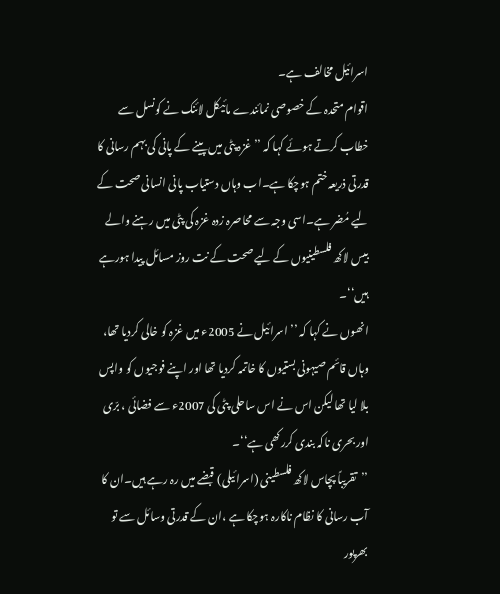اسرائیل مخالف ہے۔
اقوام متحدہ کے خصوصی نمائندے مائیکل لائنک نے کونسل سے خطاب کرتے ہوئے کہا کہ ’’غزہ پٹی میں پینے کے پانی کی بہم رسانی کا قدرتی ذریعہ ختم ہوچکا ہے۔اب وہاں دستیاب پانی انسانی صحت کے لیے مُضر ہے۔اسی وجہ سے محاصرہ زدہ غزہ کی پٹی میں رہنے والے بیس لاکھ فلسطینیوں کے لیے صحت کے نت روز مسائل پیدا ہورہے ہیں‘‘۔
انھوں نے کہا کہ ’’اسرائیل نے 2005ء میں غزہ کو خالی کردیا تھا، وہاں قائم صیہونی بستیوں کا خاتمہ کردیا تھا اور اپنے فوجیوں کو واپس بلا لیا تھا لیکن اس نے اس ساحلی پٹی کی 2007ء سے فضائی ، برّی اور بحری ناکہ بندی کررکھی ہے‘‘۔
’’تقریباً پچاس لاکھ فلسطینی (اسرائیلی) قبضے میں رہ رہے ہیں۔ان کا آب رسانی کا نظام ناکارہ ہوچکا ہے ،ان کے قدرتی وسائل سے تو بھرپور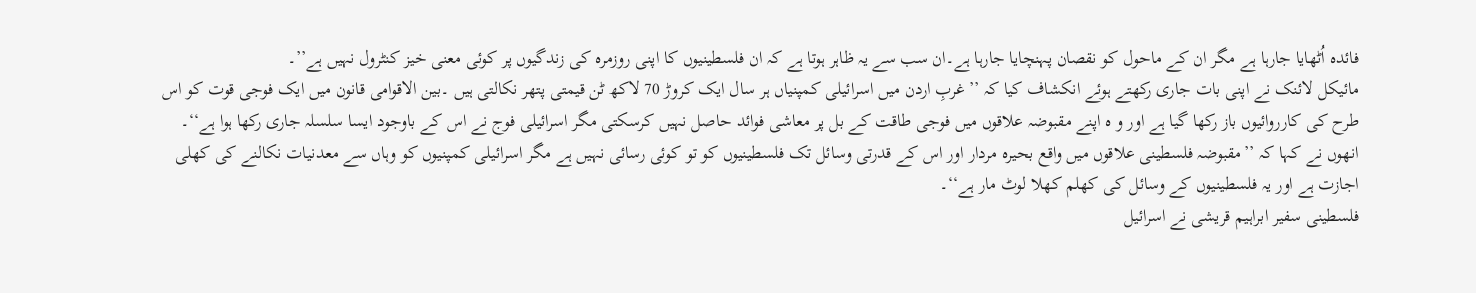فائدہ اُٹھایا جارہا ہے مگر ان کے ماحول کو نقصان پہنچایا جارہا ہے۔ان سب سے یہ ظاہر ہوتا ہے کہ ان فلسطینیوں کا اپنی روزمرہ کی زندگیوں پر کوئی معنی خیز کنٹرول نہیں ہے’’۔
مائیکل لائنک نے اپنی بات جاری رکھتے ہوئے انکشاف کیا کہ ’’ غربِ اردن میں اسرائیلی کمپنیاں ہر سال ایک کروڑ 70 لاکھ ٹن قیمتی پتھر نکالتی ہیں ۔بین الاقوامی قانون میں ایک فوجی قوت کو اس طرح کی کارروائیوں باز رکھا گیا ہے اور و ہ اپنے مقبوضہ علاقوں میں فوجی طاقت کے بل پر معاشی فوائد حاصل نہیں کرسکتی مگر اسرائیلی فوج نے اس کے باوجود ایسا سلسلہ جاری رکھا ہوا ہے‘‘۔
انھوں نے کہا کہ ’’مقبوضہ فلسطینی علاقوں میں واقع بحیرہ مردار اور اس کے قدرتی وسائل تک فلسطینیوں کو تو کوئی رسائی نہیں ہے مگر اسرائیلی کمپنیوں کو وہاں سے معدنیات نکالنے کی کھلی اجازت ہے اور یہ فلسطینیوں کے وسائل کی کھلم کھلا لوٹ مار ہے‘‘۔
فلسطینی سفیر ابراہیم قریشی نے اسرائیل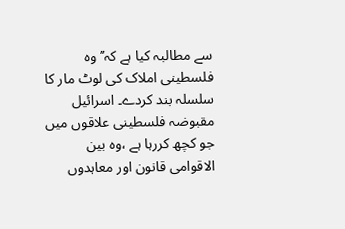سے مطالبہ کیا ہے کہ’’ وہ فلسطینی املاک کی لوٹ مار کا سلسلہ بند کردے۔ اسرائیل مقبوضہ فلسطینی علاقوں میں جو کچھ کررہا ہے ،وہ بین الاقوامی قانون اور معاہدوں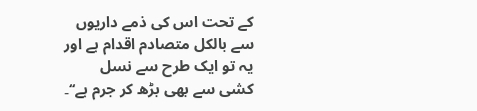کے تحت اس کی ذمے داریوں سے بالکل متصادم اقدام ہے اور یہ تو ایک طرح سے نسل کشی سے بھی بڑھ کر جرم ہے‘‘۔